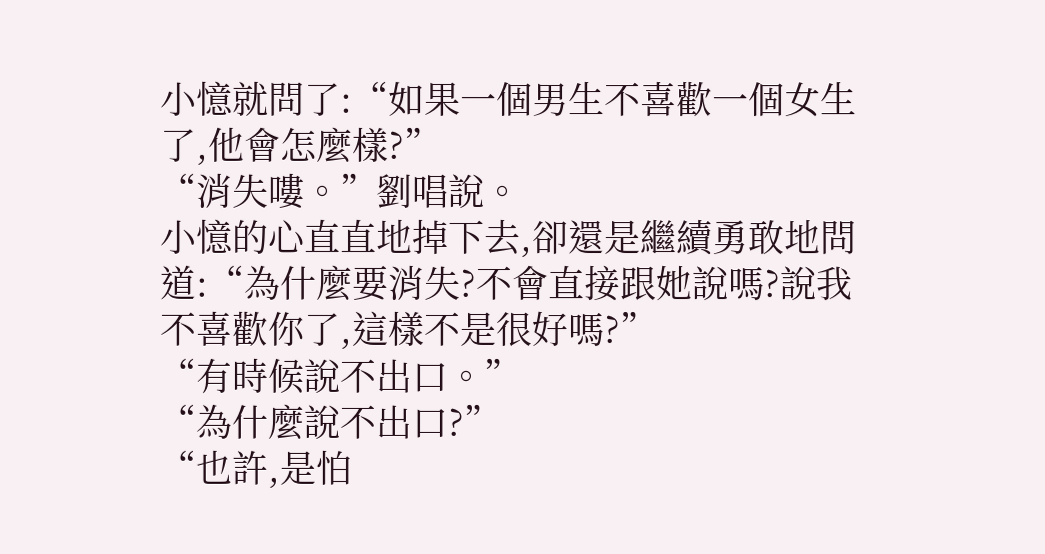小憶就問了:“如果一個男生不喜歡一個女生了,他會怎麼樣?”
“消失嘍。”劉唱說。
小憶的心直直地掉下去,卻還是繼續勇敢地問道:“為什麼要消失?不會直接跟她說嗎?說我不喜歡你了,這樣不是很好嗎?”
“有時候說不出口。”
“為什麼說不出口?”
“也許,是怕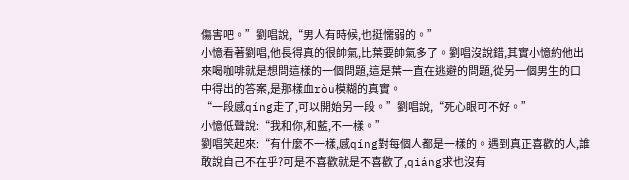傷害吧。”劉唱說,“男人有時候,也挺懦弱的。”
小憶看著劉唱,他長得真的很帥氣,比葉要帥氣多了。劉唱沒說錯,其實小憶約他出來喝咖啡就是想問這樣的一個問題,這是葉一直在逃避的問題,從另一個男生的口中得出的答案,是那樣血ròu模糊的真實。
“一段感qíng走了,可以開始另一段。”劉唱說,“死心眼可不好。”
小憶低聲說:“我和你,和藍,不一樣。”
劉唱笑起來:“有什麼不一樣,感qíng對每個人都是一樣的。遇到真正喜歡的人,誰敢說自己不在乎?可是不喜歡就是不喜歡了,qiáng求也沒有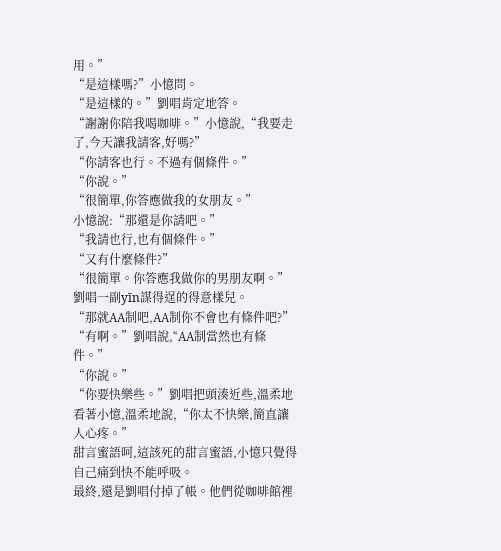用。”
“是這樣嗎?”小憶問。
“是這樣的。”劉唱肯定地答。
“謝謝你陪我喝咖啡。”小憶說,“我要走了,今天讓我請客,好嗎?”
“你請客也行。不過有個條件。”
“你說。”
“很簡單,你答應做我的女朋友。”
小憶說:“那還是你請吧。”
“我請也行,也有個條件。”
“又有什麼條件?”
“很簡單。你答應我做你的男朋友啊。”劉唱一副yīn謀得逞的得意樣兒。
“那就AA制吧,AA制你不會也有條件吧?”
“有啊。”劉唱說,“AA制當然也有條件。”
“你說。”
“你要快樂些。”劉唱把頭湊近些,溫柔地看著小憶,溫柔地說,“你太不快樂,簡直讓人心疼。”
甜言蜜語呵,這該死的甜言蜜語,小憶只覺得自己痛到快不能呼吸。
最終,還是劉唱付掉了帳。他們從咖啡館裡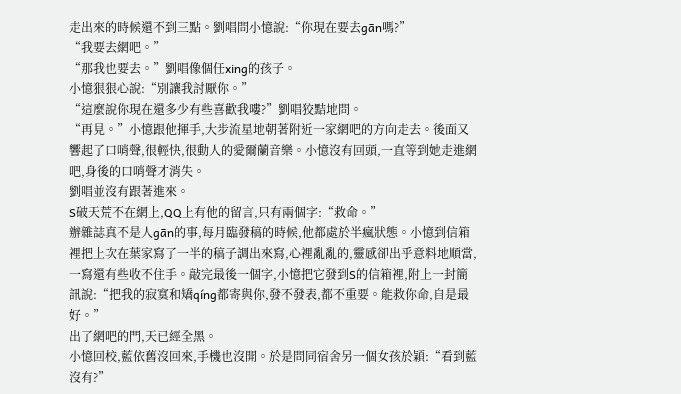走出來的時候還不到三點。劉唱問小憶說:“你現在要去gān嗎?”
“我要去網吧。”
“那我也要去。”劉唱像個任xing的孩子。
小憶狠狠心說:“別讓我討厭你。”
“這麼說你現在還多少有些喜歡我嘍?”劉唱狡黠地問。
“再見。”小憶跟他揮手,大步流星地朝著附近一家網吧的方向走去。後面又響起了口哨聲,很輕快,很動人的愛爾蘭音樂。小憶沒有回頭,一直等到她走進網吧,身後的口哨聲才消失。
劉唱並沒有跟著進來。
S破天荒不在網上,QQ上有他的留言,只有兩個字:“救命。”
辦雜誌真不是人gān的事,每月臨發稿的時候,他都處於半瘋狀態。小憶到信箱裡把上次在葉家寫了一半的稿子調出來寫,心裡亂亂的,靈感卻出乎意料地順當,一寫還有些收不住手。敲完最後一個字,小憶把它發到S的信箱裡,附上一封簡訊說:“把我的寂寞和矯qíng都寄與你,發不發表,都不重要。能救你命,自是最好。”
出了網吧的門,天已經全黑。
小憶回校,藍依舊沒回來,手機也沒開。於是問同宿舍另一個女孩於穎:“看到藍沒有?”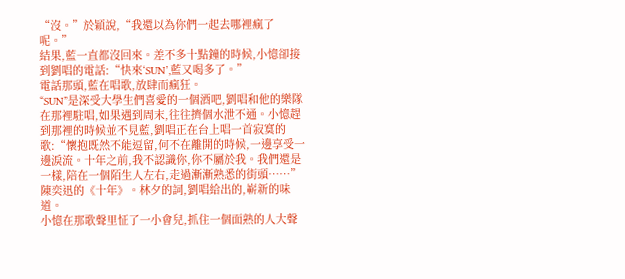“沒。”於穎說,“我還以為你們一起去哪裡瘋了呢。”
結果,藍一直都沒回來。差不多十點鐘的時候,小憶卻接到劉唱的電話:“快來‘SUN’,藍又喝多了。”
電話那頭,藍在唱歌,放肆而瘋狂。
“SUN”是深受大學生們喜愛的一個酒吧,劉唱和他的樂隊在那裡駐唱,如果遇到周末,往往擠個水泄不通。小憶趕到那裡的時候並不見藍,劉唱正在台上唱一首寂寞的歌:“懷抱既然不能逗留,何不在離開的時候,一邊享受一邊淚流。十年之前,我不認識你,你不屬於我。我們還是一樣,陪在一個陌生人左右,走過漸漸熟悉的街頭……”
陳奕迅的《十年》。林夕的詞,劉唱給出的,嶄新的味道。
小憶在那歌聲里怔了一小會兒,抓住一個面熟的人大聲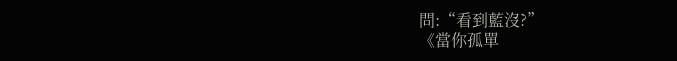問:“看到藍沒?”
《當你孤單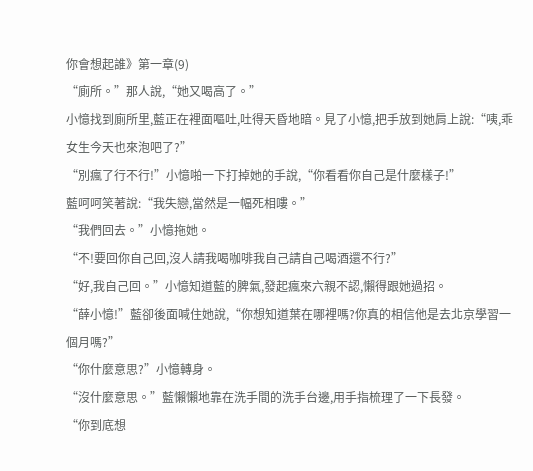你會想起誰》第一章(9)
“廁所。”那人說,“她又喝高了。”
小憶找到廁所里,藍正在裡面嘔吐,吐得天昏地暗。見了小憶,把手放到她肩上說:“咦,乖女生今天也來泡吧了?”
“別瘋了行不行!”小憶啪一下打掉她的手說,“你看看你自己是什麼樣子!”
藍呵呵笑著說:“我失戀,當然是一幅死相嘍。”
“我們回去。”小憶拖她。
“不!要回你自己回,沒人請我喝咖啡我自己請自己喝酒還不行?”
“好,我自己回。”小憶知道藍的脾氣,發起瘋來六親不認,懶得跟她過招。
“薛小憶!”藍卻後面喊住她說,“你想知道葉在哪裡嗎?你真的相信他是去北京學習一個月嗎?”
“你什麼意思?”小憶轉身。
“沒什麼意思。”藍懶懶地靠在洗手間的洗手台邊,用手指梳理了一下長發。
“你到底想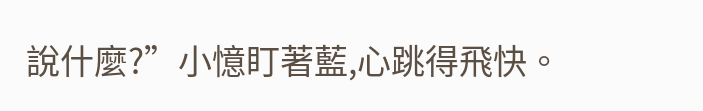說什麼?”小憶盯著藍,心跳得飛快。